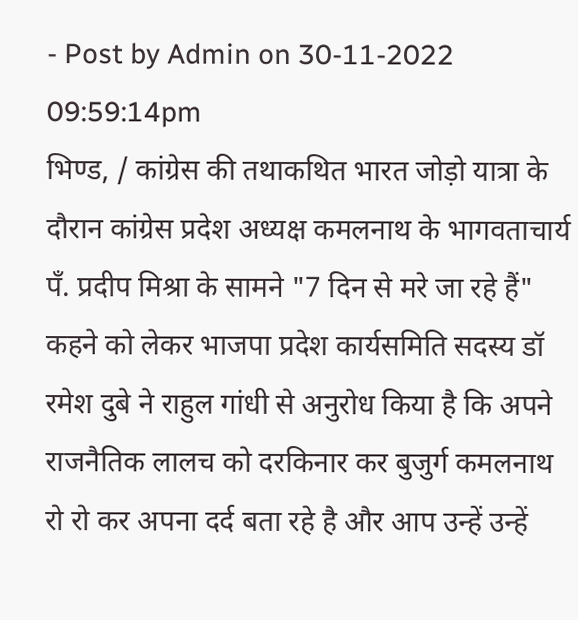- Post by Admin on 30-11-2022 09:59:14pm
भिण्ड, / कांग्रेस की तथाकथित भारत जोड़ो यात्रा के दौरान कांग्रेस प्रदेश अध्यक्ष कमलनाथ के भागवताचार्य पँ. प्रदीप मिश्रा के सामने "7 दिन से मरे जा रहे हैं" कहने को लेकर भाजपा प्रदेश कार्यसमिति सदस्य डॉ रमेश दुबे ने राहुल गांधी से अनुरोध किया है कि अपने राजनैतिक लालच को दरकिनार कर बुजुर्ग कमलनाथ रो रो कर अपना दर्द बता रहे है और आप उन्हें उन्हें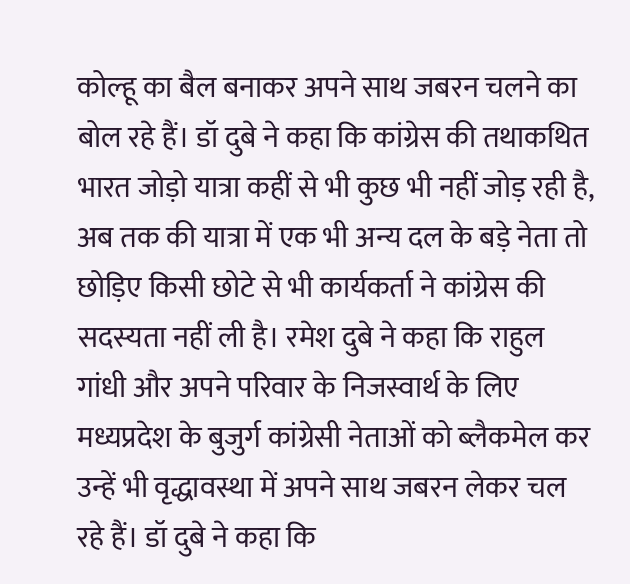कोल्हू का बैल बनाकर अपने साथ जबरन चलने का बोल रहे हैं। डॉ दुबे ने कहा कि कांग्रेस की तथाकथित भारत जोड़ो यात्रा कहीं से भी कुछ भी नहीं जोड़ रही है, अब तक की यात्रा में एक भी अन्य दल के बड़े नेता तो छोड़िए किसी छोटे से भी कार्यकर्ता ने कांग्रेस की सदस्यता नहीं ली है। रमेश दुबे ने कहा कि राहुल गांधी और अपने परिवार के निजस्वार्थ के लिए मध्यप्रदेश के बुजुर्ग कांग्रेसी नेताओं को ब्लैकमेल कर उन्हें भी वृद्धावस्था में अपने साथ जबरन लेकर चल रहे हैं। डॉ दुबे ने कहा कि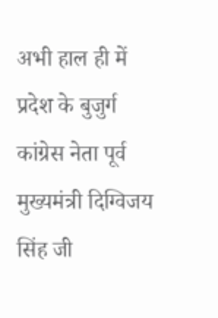अभी हाल ही में प्रदेश के बुजुर्ग कांग्रेस नेता पूर्व मुख्यमंत्री दिग्विजय सिंह जी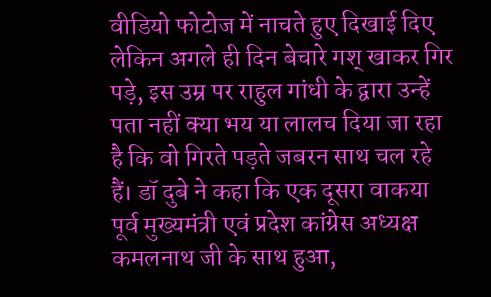वीडियो फोटोज में नाचते हुए दिखाई दिए लेकिन अगले ही दिन बेचारे गश् खाकर गिर पड़े, इस उम्र पर राहुल गांधी के द्वारा उन्हें पता नहीं क्या भय या लालच दिया जा रहा है कि वो गिरते पड़ते जबरन साथ चल रहे हैं। डॉ दुबे ने कहा कि एक दूसरा वाकया पूर्व मुख्यमंत्री एवं प्रदेश कांग्रेस अध्यक्ष कमलनाथ जी के साथ हुआ,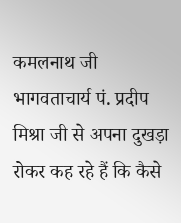कमलनाथ जी भागवताचार्य पं. प्रदीप मिश्रा जी से अपना दुखड़ा रोकर कह रहे हैं कि कैसे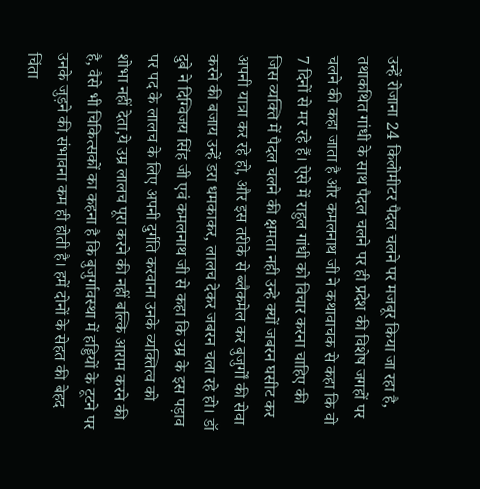उन्हें रोजाना 24 किलोमीटर पैदल चलने पर मजबूर किया जा रहा है, तथाकथित गांधी के साथ पैदल चलने पर ही प्रदेश की विशेष जगहों पर चलने की कहा जाता है और कमलनाथ जी ने कथावाचक से कहा कि वो 7 दिनों से मर रहे हैं। ऐसे में राहुल गांधी को विचार करना चाहिए की जिस व्यक्ति में पैदल चलने की क्षमता नही उन्हे क्यों जबरन घसीट कर अपनी यात्रा कर रहे हो, और इस तरीके से ब्लैकमेल कर बुजुर्गों की सेवा करने की बजाय उन्हें डरा धमकाकर, लालच देकर जबरन चला रहे हो। डॉ दुबे ने दिग्विजय सिंह जी एवं कमलनाथ जी से कहा कि उम्र के इस पड़ाव पर पद के लालच के लिए अपनी दुर्गति करवाना उनके व्यक्तित्व को शोभा नहीं देता,ये उम्र लालच पूरा करने की नहीं बल्कि आराम करने की है, वैसे भी चिकित्सकों का कहना है कि बुजुर्गावस्था में हड्डियों के टूटने पर उनके जुड़ने की संभावना कम ही होती है। हमें दोनों के सेहत की बेहद चिंता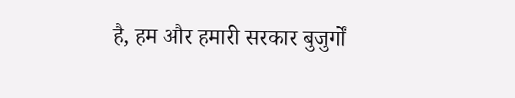है, हम और हमारी सरकार बुजुर्गों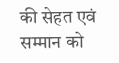की सेहत एवं सम्मान को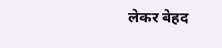लेकर बेहद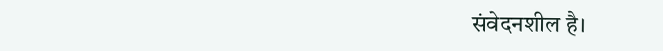संवेदनशील है।